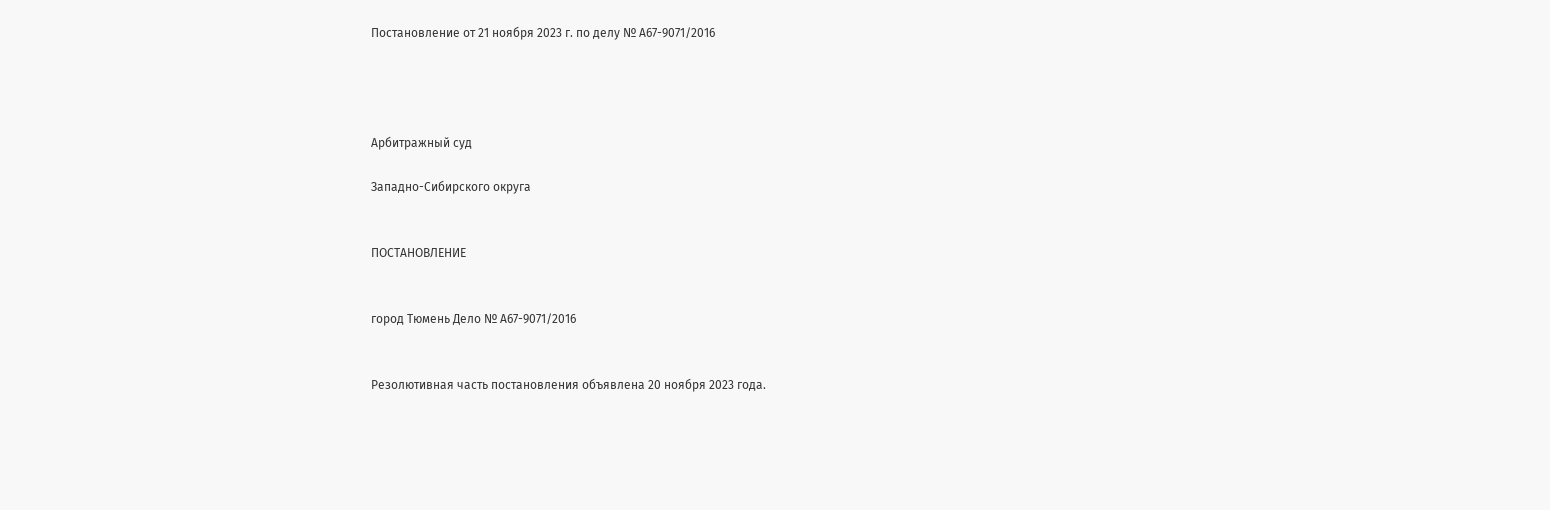Постановление от 21 ноября 2023 г. по делу № А67-9071/2016




Арбитражный суд

Западно-Сибирского округа


ПОСТАНОВЛЕНИЕ


город Тюмень Дело № А67-9071/2016


Резолютивная часть постановления объявлена 20 ноября 2023 года.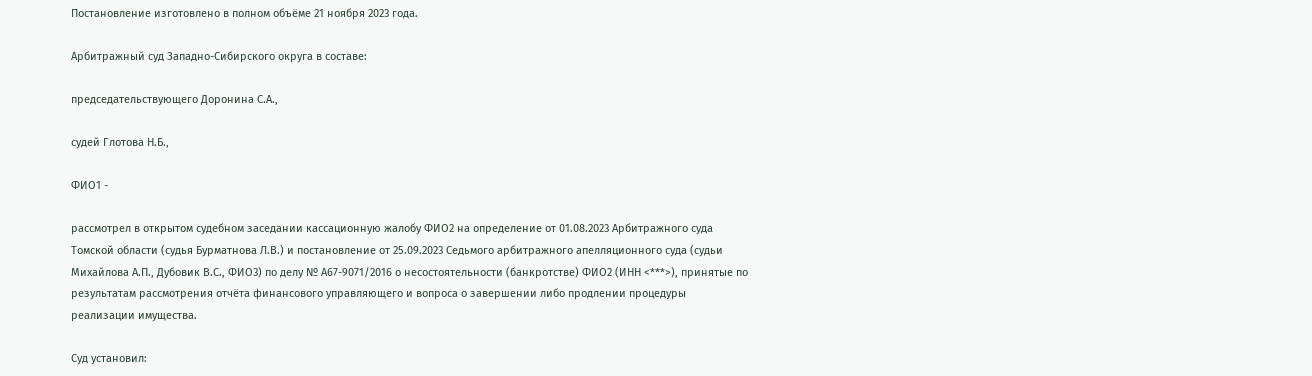Постановление изготовлено в полном объёме 21 ноября 2023 года.

Арбитражный суд Западно-Сибирского округа в составе:

председательствующего Доронина С.А.,

судей Глотова Н.Б.,

ФИО1 -

рассмотрел в открытом судебном заседании кассационную жалобу ФИО2 на определение от 01.08.2023 Арбитражного суда Томской области (судья Бурматнова Л.В.) и постановление от 25.09.2023 Седьмого арбитражного апелляционного суда (судьи Михайлова А.П., Дубовик В.С., ФИО3) по делу № А67-9071/2016 о несостоятельности (банкротстве) ФИО2 (ИНН <***>), принятые по результатам рассмотрения отчёта финансового управляющего и вопроса о завершении либо продлении процедуры реализации имущества.

Суд установил: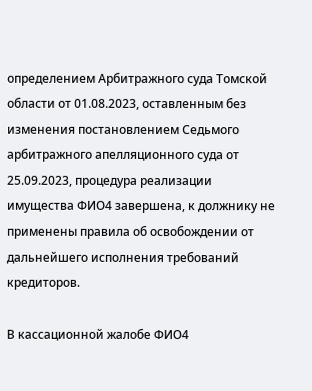определением Арбитражного суда Томской области от 01.08.2023, оставленным без изменения постановлением Седьмого арбитражного апелляционного суда от 25.09.2023, процедура реализации имущества ФИО4 завершена, к должнику не применены правила об освобождении от дальнейшего исполнения требований кредиторов.

В кассационной жалобе ФИО4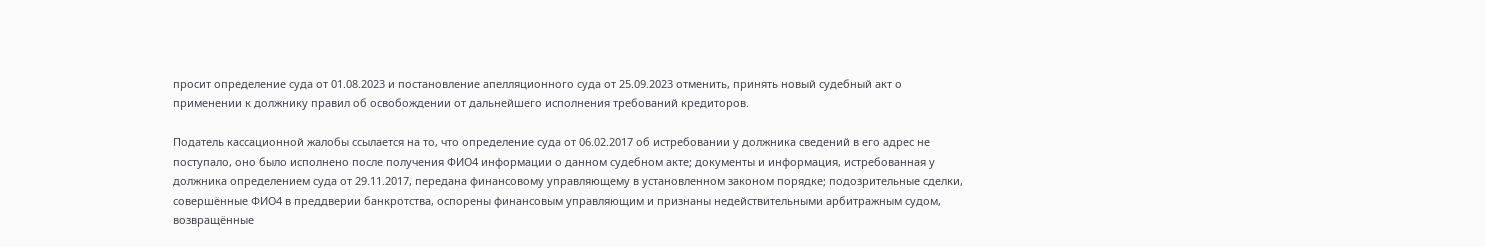просит определение суда от 01.08.2023 и постановление апелляционного суда от 25.09.2023 отменить, принять новый судебный акт о применении к должнику правил об освобождении от дальнейшего исполнения требований кредиторов.

Податель кассационной жалобы ссылается на то, что определение суда от 06.02.2017 об истребовании у должника сведений в его адрес не поступало, оно было исполнено после получения ФИО4 информации о данном судебном акте; документы и информация, истребованная у должника определением суда от 29.11.2017, передана финансовому управляющему в установленном законом порядке; подозрительные сделки, совершённые ФИО4 в преддверии банкротства, оспорены финансовым управляющим и признаны недействительными арбитражным судом, возвращённые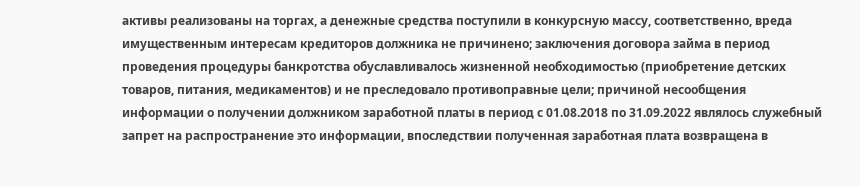активы реализованы на торгах, а денежные средства поступили в конкурсную массу, соответственно, вреда имущественным интересам кредиторов должника не причинено; заключения договора займа в период проведения процедуры банкротства обуславливалось жизненной необходимостью (приобретение детских товаров, питания, медикаментов) и не преследовало противоправные цели; причиной несообщения информации о получении должником заработной платы в период с 01.08.2018 по 31.09.2022 являлось служебный запрет на распространение это информации, впоследствии полученная заработная плата возвращена в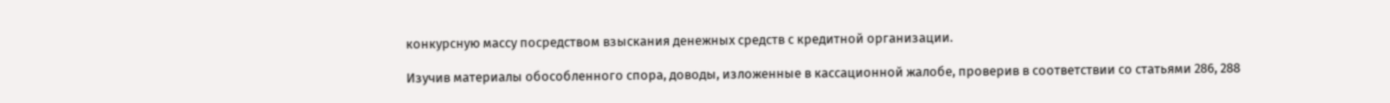конкурсную массу посредством взыскания денежных средств с кредитной организации.

Изучив материалы обособленного спора, доводы, изложенные в кассационной жалобе, проверив в соответствии со статьями 286, 288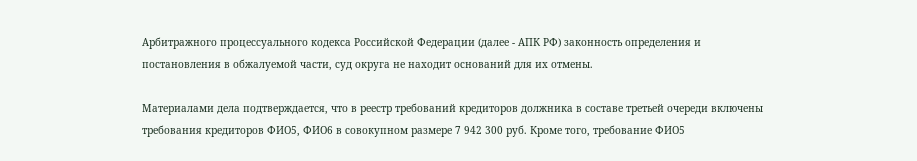Арбитражного процессуального кодекса Российской Федерации (далее - АПК РФ) законность определения и постановления в обжалуемой части, суд округа не находит оснований для их отмены.

Материалами дела подтверждается, что в реестр требований кредиторов должника в составе третьей очереди включены требования кредиторов ФИО5, ФИО6 в совокупном размере 7 942 300 руб. Кроме того, требование ФИО5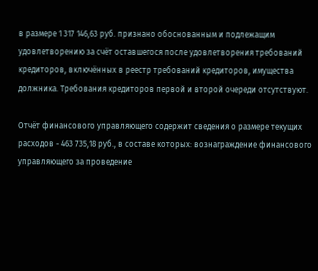в размере 1 317 146,63 руб. признано обоснованным и подлежащим удовлетворению за счёт оставшегося после удовлетворения требований кредиторов, включённых в реестр требований кредиторов, имущества должника. Требования кредиторов первой и второй очереди отсутствуют.

Отчёт финансового управляющего содержит сведения о размере текущих расходов - 463 735,18 руб., в составе которых: вознаграждение финансового управляющего за проведение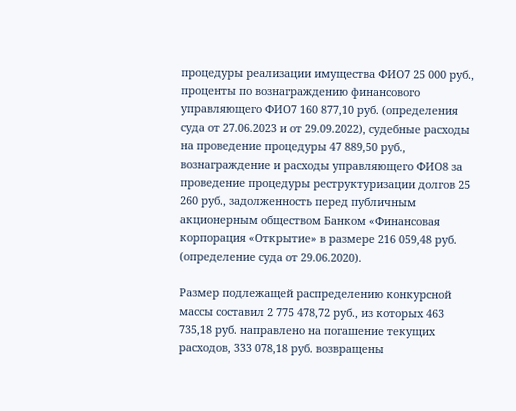процедуры реализации имущества ФИО7 25 000 руб., проценты по вознаграждению финансового управляющего ФИО7 160 877,10 руб. (определения суда от 27.06.2023 и от 29.09.2022), судебные расходы на проведение процедуры 47 889,50 руб., вознаграждение и расходы управляющего ФИО8 за проведение процедуры реструктуризации долгов 25 260 руб., задолженность перед публичным акционерным обществом Банком «Финансовая корпорация «Открытие» в размере 216 059,48 руб. (определение суда от 29.06.2020).

Размер подлежащей распределению конкурсной массы составил 2 775 478,72 руб., из которых 463 735,18 руб. направлено на погашение текущих расходов, 333 078,18 руб. возвращены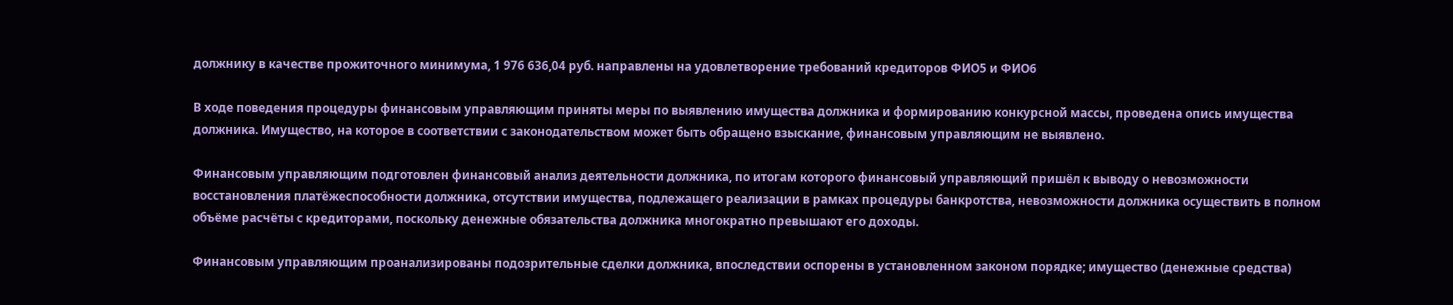должнику в качестве прожиточного минимума, 1 976 636,04 руб. направлены на удовлетворение требований кредиторов ФИО5 и ФИО6

В ходе поведения процедуры финансовым управляющим приняты меры по выявлению имущества должника и формированию конкурсной массы, проведена опись имущества должника. Имущество, на которое в соответствии с законодательством может быть обращено взыскание, финансовым управляющим не выявлено.

Финансовым управляющим подготовлен финансовый анализ деятельности должника, по итогам которого финансовый управляющий пришёл к выводу о невозможности восстановления платёжеспособности должника, отсутствии имущества, подлежащего реализации в рамках процедуры банкротства, невозможности должника осуществить в полном объёме расчёты с кредиторами, поскольку денежные обязательства должника многократно превышают его доходы.

Финансовым управляющим проанализированы подозрительные сделки должника, впоследствии оспорены в установленном законом порядке; имущество (денежные средства)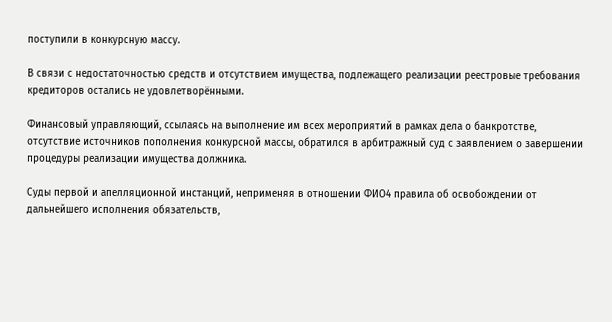поступили в конкурсную массу.

В связи с недостаточностью средств и отсутствием имущества, подлежащего реализации реестровые требования кредиторов остались не удовлетворёнными.

Финансовый управляющий, ссылаясь на выполнение им всех мероприятий в рамках дела о банкротстве, отсутствие источников пополнения конкурсной массы, обратился в арбитражный суд с заявлением о завершении процедуры реализации имущества должника.

Суды первой и апелляционной инстанций, неприменяя в отношении ФИО4 правила об освобождении от дальнейшего исполнения обязательств,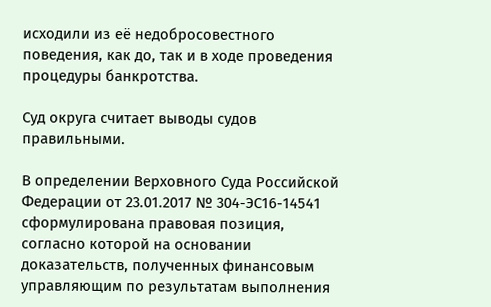исходили из её недобросовестного поведения, как до, так и в ходе проведения процедуры банкротства.

Суд округа считает выводы судов правильными.

В определении Верховного Суда Российской Федерации от 23.01.2017 № 304-ЭС16-14541 сформулирована правовая позиция, согласно которой на основании доказательств, полученных финансовым управляющим по результатам выполнения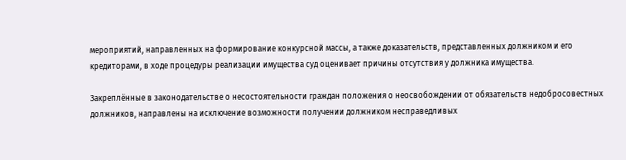мероприятий, направленных на формирование конкурсной массы, а также доказательств, представленных должником и его кредиторами, в ходе процедуры реализации имущества суд оценивает причины отсутствия у должника имущества.

Закреплённые в законодательстве о несостоятельности граждан положения о неосвобождении от обязательств недобросовестных должников, направлены на исключение возможности получении должником несправедливых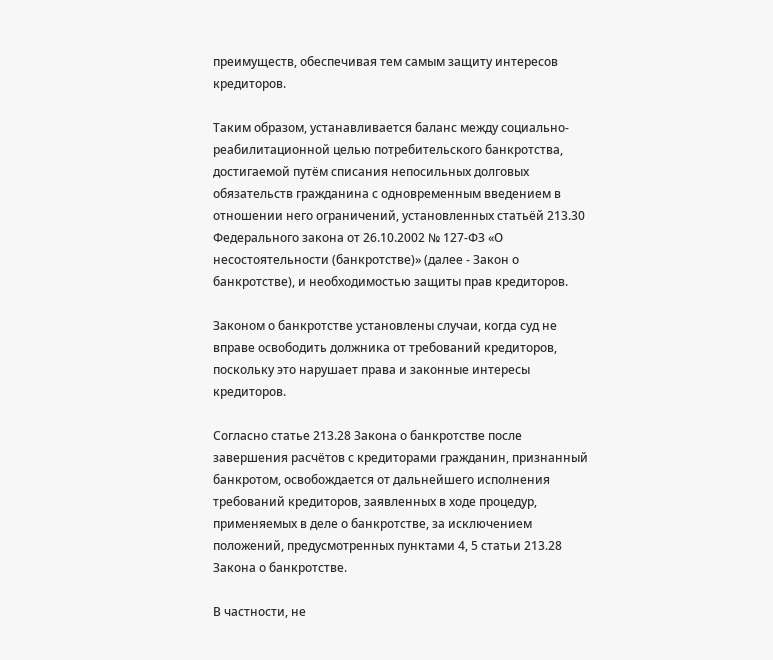преимуществ, обеспечивая тем самым защиту интересов кредиторов.

Таким образом, устанавливается баланс между социально-реабилитационной целью потребительского банкротства, достигаемой путём списания непосильных долговых обязательств гражданина с одновременным введением в отношении него ограничений, установленных статьёй 213.30 Федерального закона от 26.10.2002 № 127-ФЗ «О несостоятельности (банкротстве)» (далее - Закон о банкротстве), и необходимостью защиты прав кредиторов.

Законом о банкротстве установлены случаи, когда суд не вправе освободить должника от требований кредиторов, поскольку это нарушает права и законные интересы кредиторов.

Согласно статье 213.28 Закона о банкротстве после завершения расчётов с кредиторами гражданин, признанный банкротом, освобождается от дальнейшего исполнения требований кредиторов, заявленных в ходе процедур, применяемых в деле о банкротстве, за исключением положений, предусмотренных пунктами 4, 5 статьи 213.28 Закона о банкротстве.

В частности, не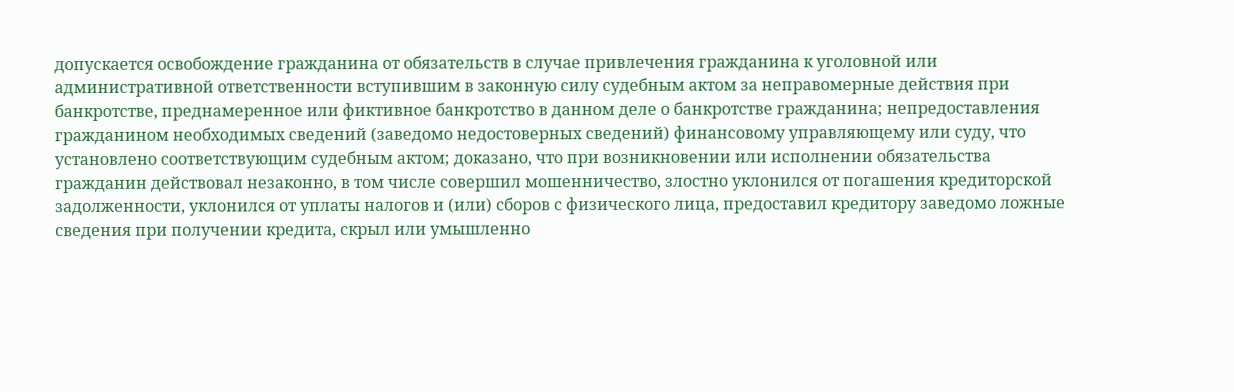допускается освобождение гражданина от обязательств в случае привлечения гражданина к уголовной или административной ответственности вступившим в законную силу судебным актом за неправомерные действия при банкротстве, преднамеренное или фиктивное банкротство в данном деле о банкротстве гражданина; непредоставления гражданином необходимых сведений (заведомо недостоверных сведений) финансовому управляющему или суду, что установлено соответствующим судебным актом; доказано, что при возникновении или исполнении обязательства гражданин действовал незаконно, в том числе совершил мошенничество, злостно уклонился от погашения кредиторской задолженности, уклонился от уплаты налогов и (или) сборов с физического лица, предоставил кредитору заведомо ложные сведения при получении кредита, скрыл или умышленно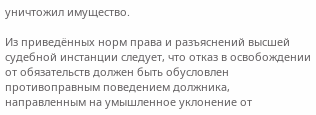уничтожил имущество.

Из приведённых норм права и разъяснений высшей судебной инстанции следует, что отказ в освобождении от обязательств должен быть обусловлен противоправным поведением должника, направленным на умышленное уклонение от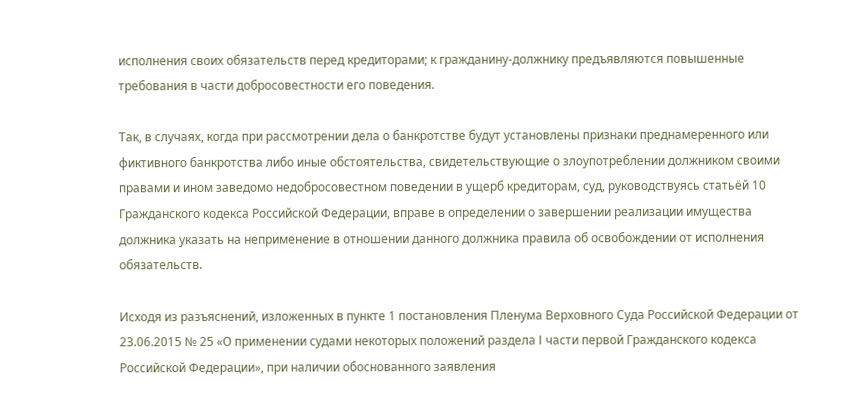исполнения своих обязательств перед кредиторами; к гражданину-должнику предъявляются повышенные требования в части добросовестности его поведения.

Так, в случаях, когда при рассмотрении дела о банкротстве будут установлены признаки преднамеренного или фиктивного банкротства либо иные обстоятельства, свидетельствующие о злоупотреблении должником своими правами и ином заведомо недобросовестном поведении в ущерб кредиторам, суд, руководствуясь статьёй 10 Гражданского кодекса Российской Федерации, вправе в определении о завершении реализации имущества должника указать на неприменение в отношении данного должника правила об освобождении от исполнения обязательств.

Исходя из разъяснений, изложенных в пункте 1 постановления Пленума Верховного Суда Российской Федерации от 23.06.2015 № 25 «О применении судами некоторых положений раздела I части первой Гражданского кодекса Российской Федерации», при наличии обоснованного заявления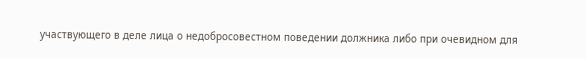участвующего в деле лица о недобросовестном поведении должника либо при очевидном для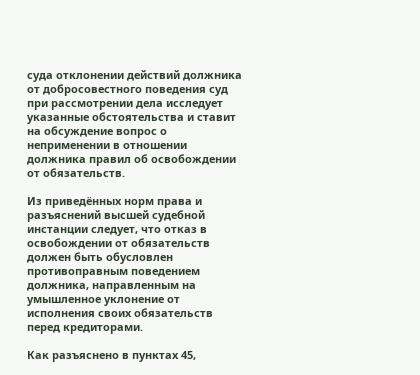суда отклонении действий должника от добросовестного поведения суд при рассмотрении дела исследует указанные обстоятельства и ставит на обсуждение вопрос о неприменении в отношении должника правил об освобождении от обязательств.

Из приведённых норм права и разъяснений высшей судебной инстанции следует, что отказ в освобождении от обязательств должен быть обусловлен противоправным поведением должника, направленным на умышленное уклонение от исполнения своих обязательств перед кредиторами.

Как разъяснено в пунктах 45,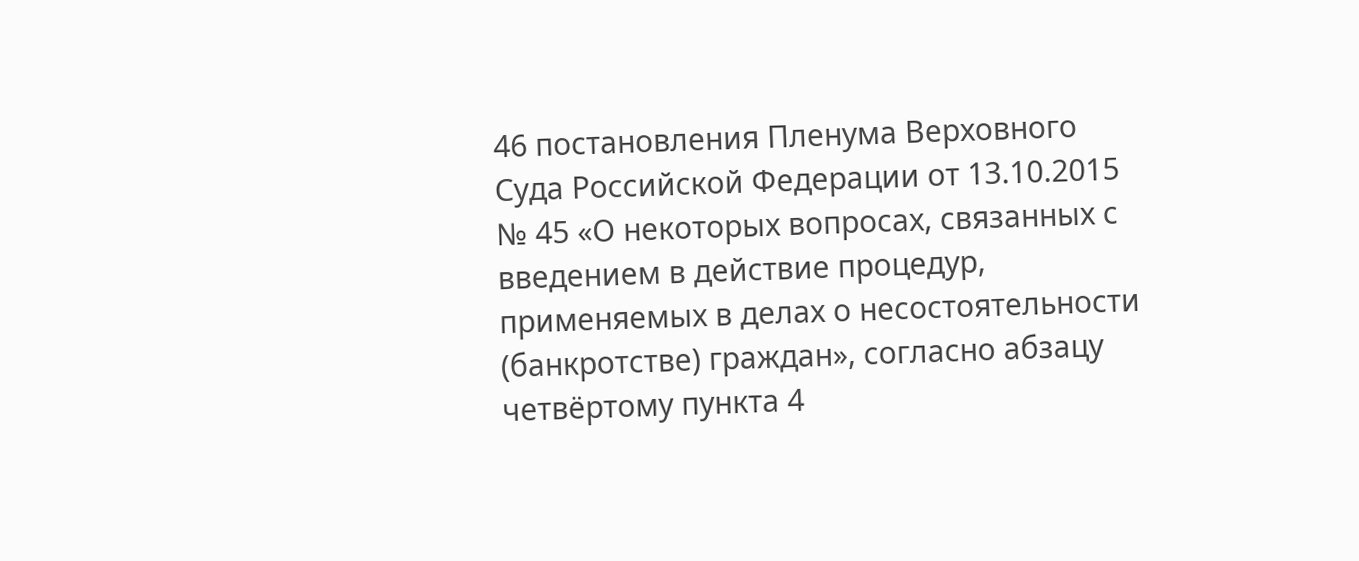46 постановления Пленума Верховного Суда Российской Федерации от 13.10.2015 № 45 «О некоторых вопросах, связанных с введением в действие процедур, применяемых в делах о несостоятельности (банкротстве) граждан», согласно абзацу четвёртому пункта 4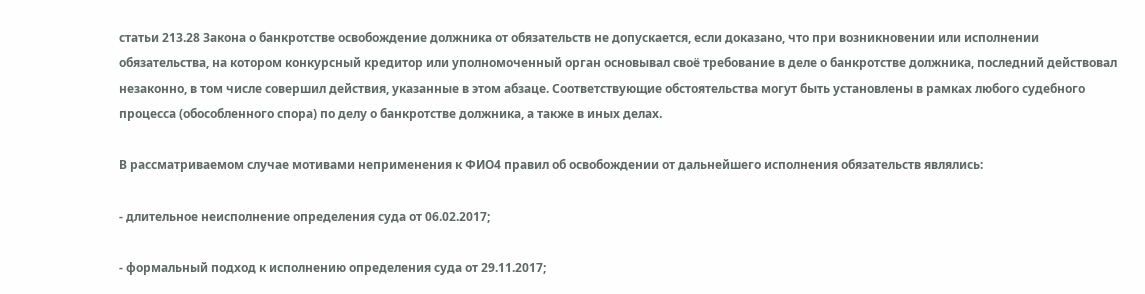статьи 213.28 Закона о банкротстве освобождение должника от обязательств не допускается, если доказано, что при возникновении или исполнении обязательства, на котором конкурсный кредитор или уполномоченный орган основывал своё требование в деле о банкротстве должника, последний действовал незаконно, в том числе совершил действия, указанные в этом абзаце. Соответствующие обстоятельства могут быть установлены в рамках любого судебного процесса (обособленного спора) по делу о банкротстве должника, а также в иных делах.

В рассматриваемом случае мотивами неприменения к ФИО4 правил об освобождении от дальнейшего исполнения обязательств являлись:

- длительное неисполнение определения суда от 06.02.2017;

- формальный подход к исполнению определения суда от 29.11.2017;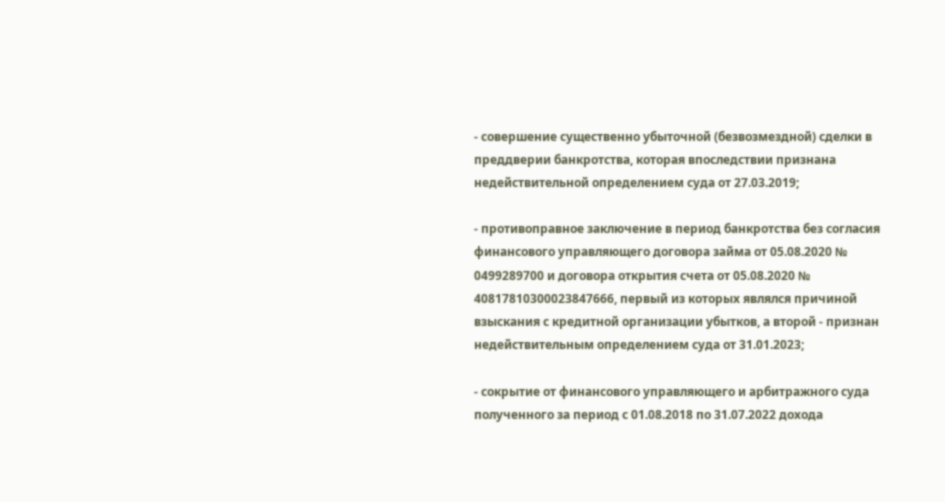- совершение существенно убыточной (безвозмездной) сделки в преддверии банкротства, которая впоследствии признана недействительной определением суда от 27.03.2019;

- противоправное заключение в период банкротства без согласия финансового управляющего договора займа от 05.08.2020 № 0499289700 и договора открытия счета от 05.08.2020 № 40817810300023847666, первый из которых являлся причиной взыскания с кредитной организации убытков, а второй - признан недействительным определением суда от 31.01.2023;

- сокрытие от финансового управляющего и арбитражного суда полученного за период с 01.08.2018 по 31.07.2022 дохода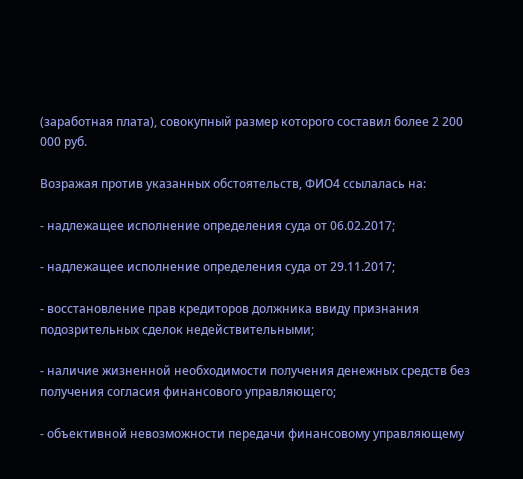(заработная плата), совокупный размер которого составил более 2 200 000 руб.

Возражая против указанных обстоятельств, ФИО4 ссылалась на:

- надлежащее исполнение определения суда от 06.02.2017;

- надлежащее исполнение определения суда от 29.11.2017;

- восстановление прав кредиторов должника ввиду признания подозрительных сделок недействительными;

- наличие жизненной необходимости получения денежных средств без получения согласия финансового управляющего;

- объективной невозможности передачи финансовому управляющему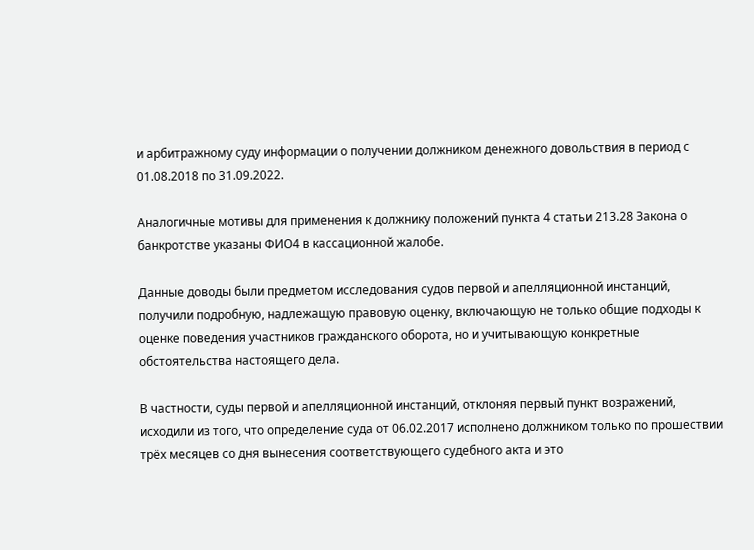и арбитражному суду информации о получении должником денежного довольствия в период с 01.08.2018 по 31.09.2022.

Аналогичные мотивы для применения к должнику положений пункта 4 статьи 213.28 Закона о банкротстве указаны ФИО4 в кассационной жалобе.

Данные доводы были предметом исследования судов первой и апелляционной инстанций, получили подробную, надлежащую правовую оценку, включающую не только общие подходы к оценке поведения участников гражданского оборота, но и учитывающую конкретные обстоятельства настоящего дела.

В частности, суды первой и апелляционной инстанций, отклоняя первый пункт возражений, исходили из того, что определение суда от 06.02.2017 исполнено должником только по прошествии трёх месяцев со дня вынесения соответствующего судебного акта и это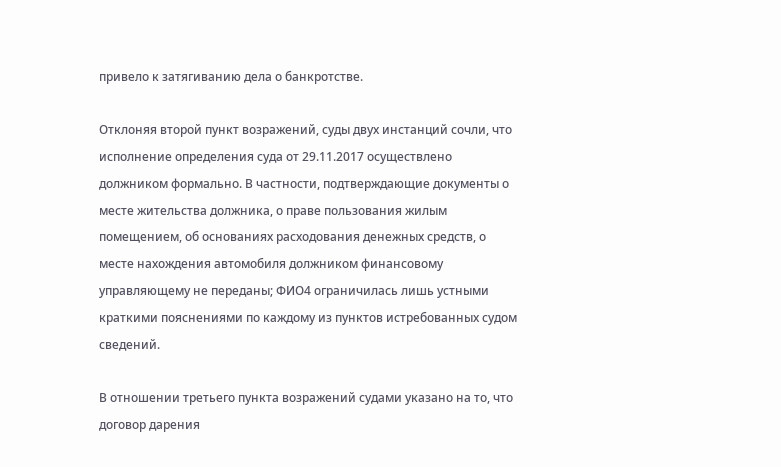привело к затягиванию дела о банкротстве.

Отклоняя второй пункт возражений, суды двух инстанций сочли, что исполнение определения суда от 29.11.2017 осуществлено должником формально. В частности, подтверждающие документы о месте жительства должника, о праве пользования жилым помещением, об основаниях расходования денежных средств, о месте нахождения автомобиля должником финансовому управляющему не переданы; ФИО4 ограничилась лишь устными краткими пояснениями по каждому из пунктов истребованных судом сведений.

В отношении третьего пункта возражений судами указано на то, что договор дарения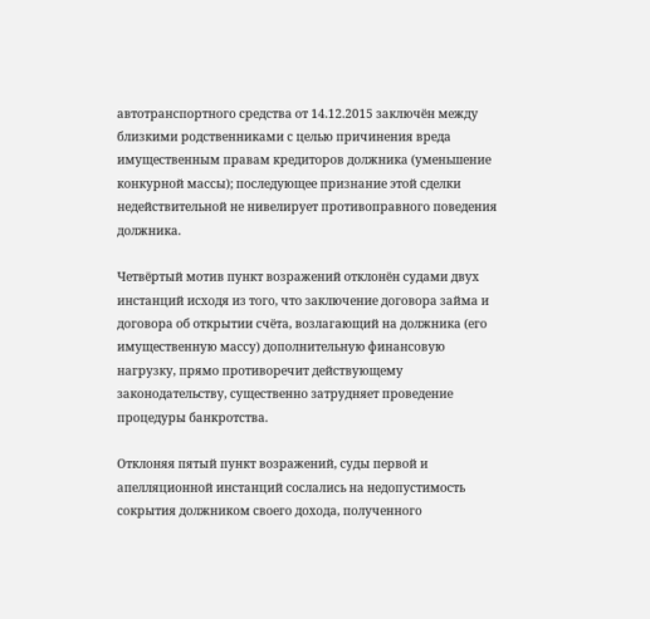автотранспортного средства от 14.12.2015 заключён между близкими родственниками с целью причинения вреда имущественным правам кредиторов должника (уменьшение конкурной массы); последующее признание этой сделки недействительной не нивелирует противоправного поведения должника.

Четвёртый мотив пункт возражений отклонён судами двух инстанций исходя из того, что заключение договора займа и договора об открытии счёта, возлагающий на должника (его имущественную массу) дополнительную финансовую нагрузку, прямо противоречит действующему законодательству, существенно затрудняет проведение процедуры банкротства.

Отклоняя пятый пункт возражений, суды первой и апелляционной инстанций сослались на недопустимость сокрытия должником своего дохода, полученного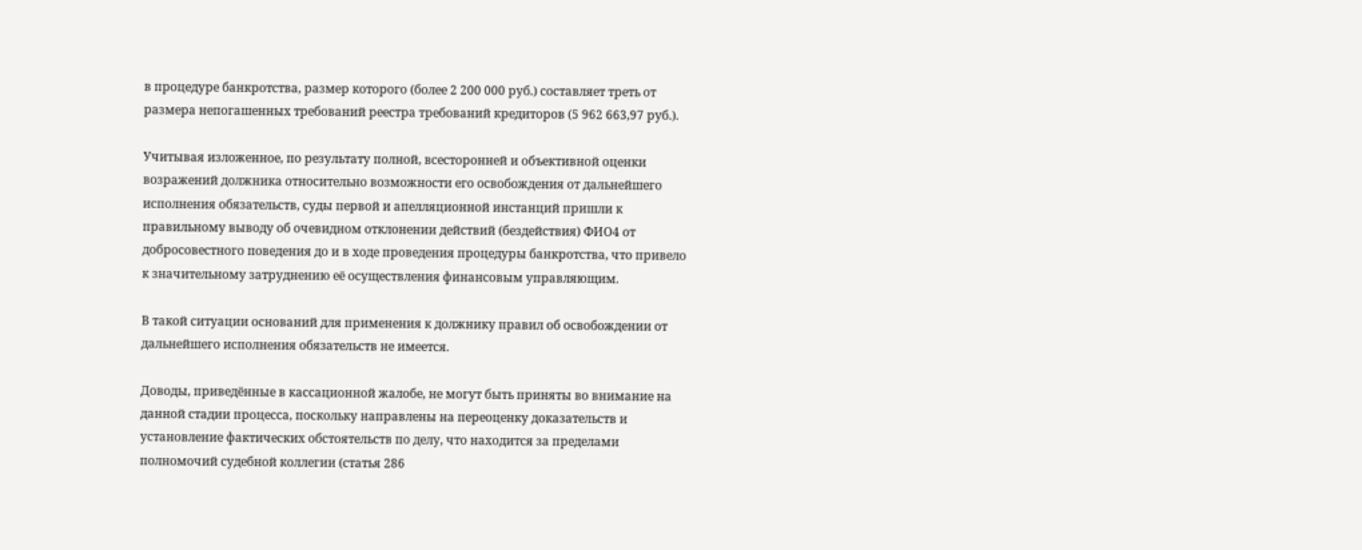в процедуре банкротства, размер которого (более 2 200 000 руб.) составляет треть от размера непогашенных требований реестра требований кредиторов (5 962 663,97 руб.).

Учитывая изложенное, по результату полной, всесторонней и объективной оценки возражений должника относительно возможности его освобождения от дальнейшего исполнения обязательств, суды первой и апелляционной инстанций пришли к правильному выводу об очевидном отклонении действий (бездействия) ФИО4 от добросовестного поведения до и в ходе проведения процедуры банкротства, что привело к значительному затруднению её осуществления финансовым управляющим.

В такой ситуации оснований для применения к должнику правил об освобождении от дальнейшего исполнения обязательств не имеется.

Доводы, приведённые в кассационной жалобе, не могут быть приняты во внимание на данной стадии процесса, поскольку направлены на переоценку доказательств и установление фактических обстоятельств по делу, что находится за пределами полномочий судебной коллегии (статья 286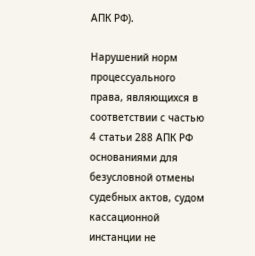АПК РФ).

Нарушений норм процессуального права, являющихся в соответствии с частью 4 статьи 288 АПК РФ основаниями для безусловной отмены судебных актов, судом кассационной инстанции не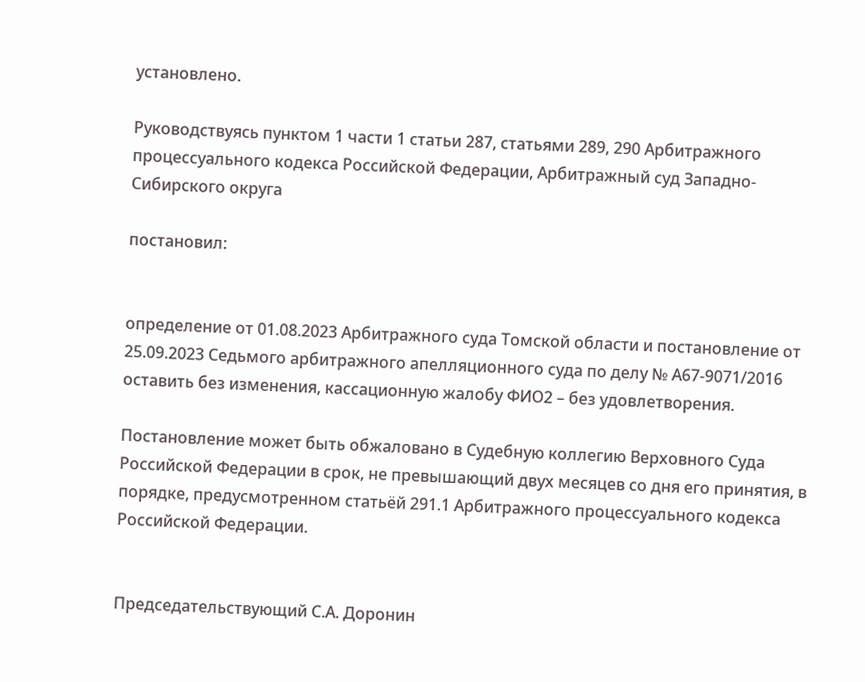установлено.

Руководствуясь пунктом 1 части 1 статьи 287, статьями 289, 290 Арбитражного процессуального кодекса Российской Федерации, Арбитражный суд Западно-Сибирского округа

постановил:


определение от 01.08.2023 Арбитражного суда Томской области и постановление от 25.09.2023 Седьмого арбитражного апелляционного суда по делу № А67-9071/2016 оставить без изменения, кассационную жалобу ФИО2 – без удовлетворения.

Постановление может быть обжаловано в Судебную коллегию Верховного Суда Российской Федерации в срок, не превышающий двух месяцев со дня его принятия, в порядке, предусмотренном статьёй 291.1 Арбитражного процессуального кодекса Российской Федерации.


Председательствующий С.А. Доронин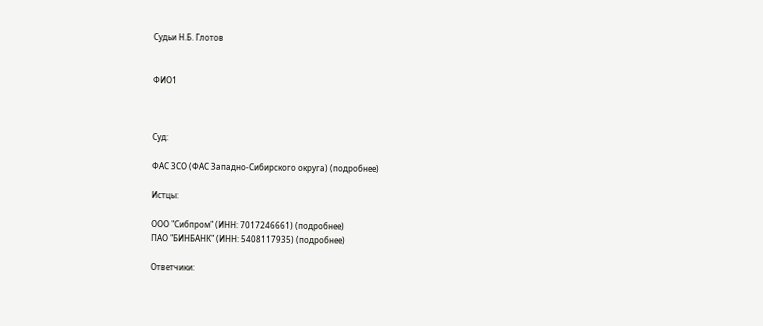Судьи Н.Б. Глотов


ФИО1



Суд:

ФАС ЗСО (ФАС Западно-Сибирского округа) (подробнее)

Истцы:

ООО "Сибпром" (ИНН: 7017246661) (подробнее)
ПАО "БИНБАНК" (ИНН: 5408117935) (подробнее)

Ответчики: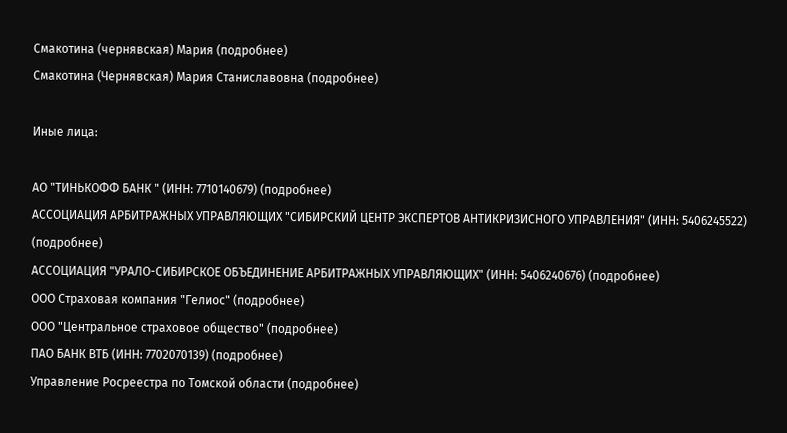Смакотина (чернявская) Мария (подробнее)
Смакотина (Чернявская) Мария Станиславовна (подробнее)

Иные лица:

АО "ТИНЬКОФФ БАНК " (ИНН: 7710140679) (подробнее)
АССОЦИАЦИЯ АРБИТРАЖНЫХ УПРАВЛЯЮЩИХ "СИБИРСКИЙ ЦЕНТР ЭКСПЕРТОВ АНТИКРИЗИСНОГО УПРАВЛЕНИЯ" (ИНН: 5406245522) (подробнее)
АССОЦИАЦИЯ "УРАЛО-СИБИРСКОЕ ОБЪЕДИНЕНИЕ АРБИТРАЖНЫХ УПРАВЛЯЮЩИХ" (ИНН: 5406240676) (подробнее)
ООО Страховая компания "Гелиос" (подробнее)
ООО "Центральное страховое общество" (подробнее)
ПАО БАНК ВТБ (ИНН: 7702070139) (подробнее)
Управление Росреестра по Томской области (подробнее)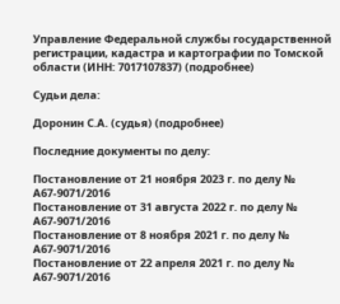Управление Федеральной службы государственной регистрации, кадастра и картографии по Томской области (ИНН: 7017107837) (подробнее)

Судьи дела:

Доронин С.А. (судья) (подробнее)

Последние документы по делу:

Постановление от 21 ноября 2023 г. по делу № А67-9071/2016
Постановление от 31 августа 2022 г. по делу № А67-9071/2016
Постановление от 8 ноября 2021 г. по делу № А67-9071/2016
Постановление от 22 апреля 2021 г. по делу № А67-9071/2016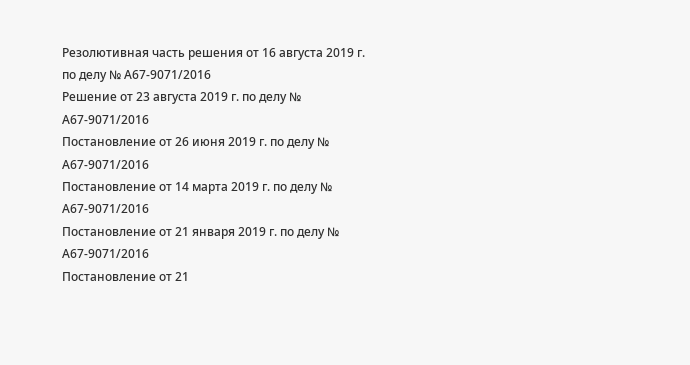Резолютивная часть решения от 16 августа 2019 г. по делу № А67-9071/2016
Решение от 23 августа 2019 г. по делу № А67-9071/2016
Постановление от 26 июня 2019 г. по делу № А67-9071/2016
Постановление от 14 марта 2019 г. по делу № А67-9071/2016
Постановление от 21 января 2019 г. по делу № А67-9071/2016
Постановление от 21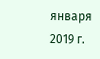января 2019 г.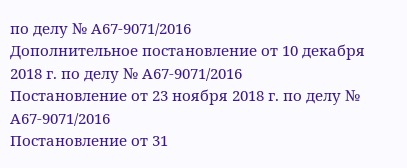по делу № А67-9071/2016
Дополнительное постановление от 10 декабря 2018 г. по делу № А67-9071/2016
Постановление от 23 ноября 2018 г. по делу № А67-9071/2016
Постановление от 31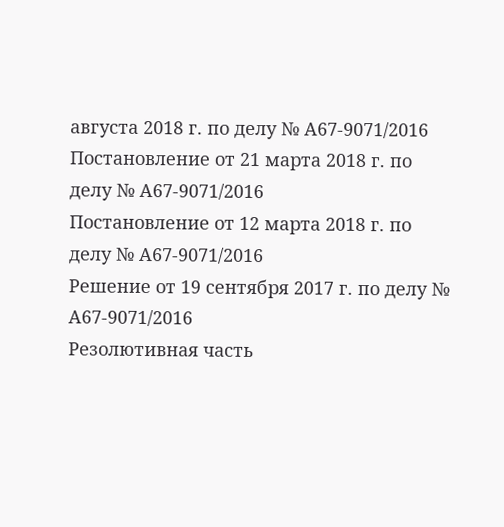августа 2018 г. по делу № А67-9071/2016
Постановление от 21 марта 2018 г. по делу № А67-9071/2016
Постановление от 12 марта 2018 г. по делу № А67-9071/2016
Решение от 19 сентября 2017 г. по делу № А67-9071/2016
Резолютивная часть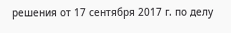решения от 17 сентября 2017 г. по делу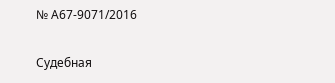№ А67-9071/2016


Судебная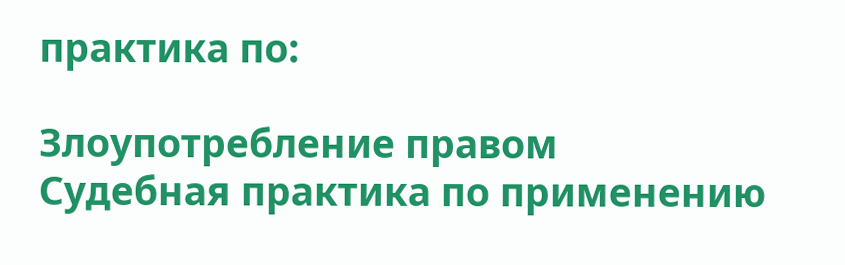практика по:

Злоупотребление правом
Судебная практика по применению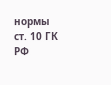нормы ст. 10 ГК РФ